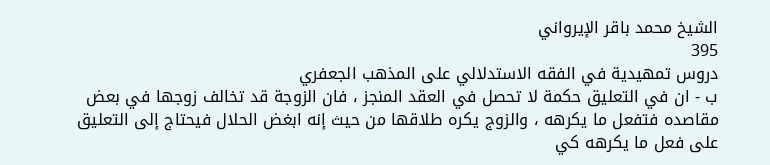الشيخ محمد باقر الإيرواني
395
دروس تمهيدية في الفقه الاستدلالي على المذهب الجعفري
ب - ان في التعليق حكمة لا تحصل في العقد المنجز ، فان الزوجة قد تخالف زوجها في بعض مقاصده فتفعل ما يكرهه ، والزوج يكره طلاقها من حيث إنه ابغض الحلال فيحتاج إلى التعليق على فعل ما يكرهه كي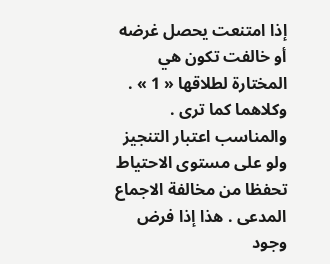إذا امتنعت يحصل غرضه أو خالفت تكون هي المختارة لطلاقها « 1 » . وكلاهما كما ترى . والمناسب اعتبار التنجيز ولو على مستوى الاحتياط تحفظا من مخالفة الاجماع المدعى . هذا إذا فرض وجود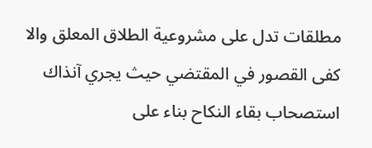مطلقات تدل على مشروعية الطلاق المعلق والا كفى القصور في المقتضي حيث يجري آنذاك استصحاب بقاء النكاح بناء على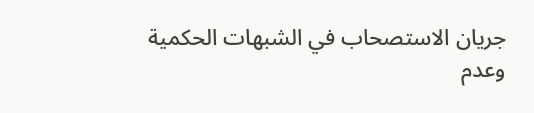جريان الاستصحاب في الشبهات الحكمية وعدم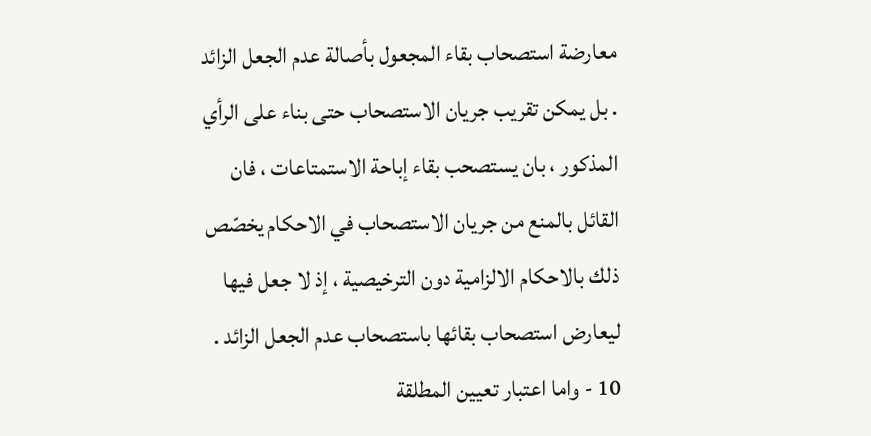معارضة استصحاب بقاء المجعول بأصالة عدم الجعل الزائد . بل يمكن تقريب جريان الاستصحاب حتى بناء على الرأي المذكور ، بان يستصحب بقاء إباحة الاستمتاعات ، فان القائل بالمنع من جريان الاستصحاب في الاحكام يخصّص ذلك بالاحكام الالزامية دون الترخيصية ، إذ لا جعل فيها ليعارض استصحاب بقائها باستصحاب عدم الجعل الزائد . 10 - واما اعتبار تعيين المطلقة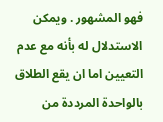فهو المشهور . ويمكن الاستدلال له بأنه مع عدم التعيين اما ان يقع الطلاق بالواحدة المرددة من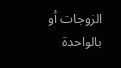الزوجات أو بالواحدة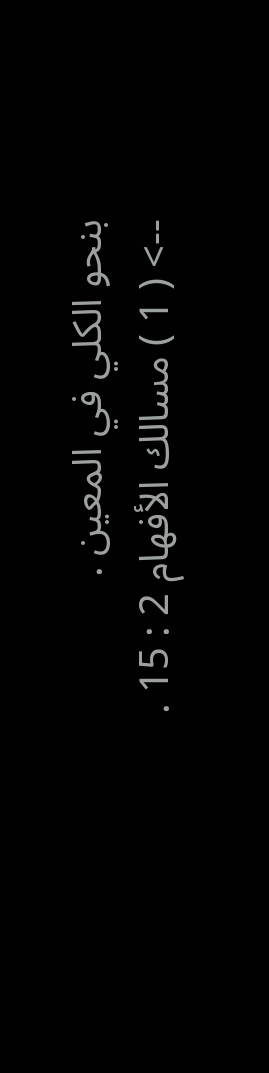بنحو الكلي في المعين .
--> ( 1 ) مسالك الأفهام 2 : 15 .